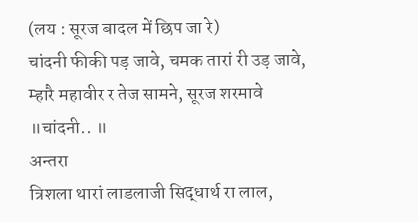(लय : सूरज बादल में छिप जा रे)
चांदनी फीकी पड़ जावे, चमक तारां री उड़ जावे,
म्हारै महावीर र तेज सामने, सूरज शरमावे ॥चांदनी.. ॥
अन्तरा
त्रिशला थारां लाडलाजी सिद्धार्थ रा लाल,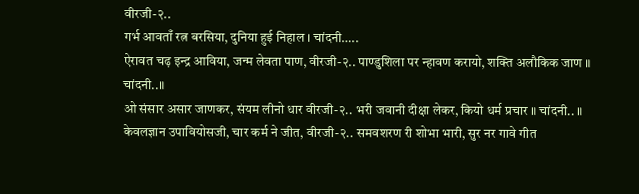वीरजी-२..
गर्भ आवताँ रत्न बरसिया, दुनिया हुई निहाल । चांदनी…..
ऐरावत चढ़ इन्द्र आविया, जन्म लेवता पाण, वीरजी-२.. पाण्डुशिला पर न्हावण करायो, शक्ति अलौकिक जाण ॥ चांदनी..॥
ओ संसार असार जाणकर, संयम लीनो धार वीरजी-२.. भरी जवानी दीक्षा लेकर, कियो धर्म प्रचार ॥ चांदनी.. ॥
केवलज्ञान उपावियोसजी, चार कर्म ने जीत, वीरजी-२.. समवशरण री शोभा भारी, सुर नर गावे गीत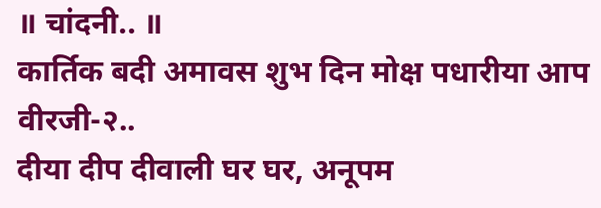॥ चांदनी.. ॥
कार्तिक बदी अमावस शुभ दिन मोक्ष पधारीया आप वीरजी-२..
दीया दीप दीवाली घर घर, अनूपम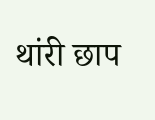थांरी छाप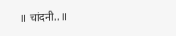॥ चांदनी.. ॥